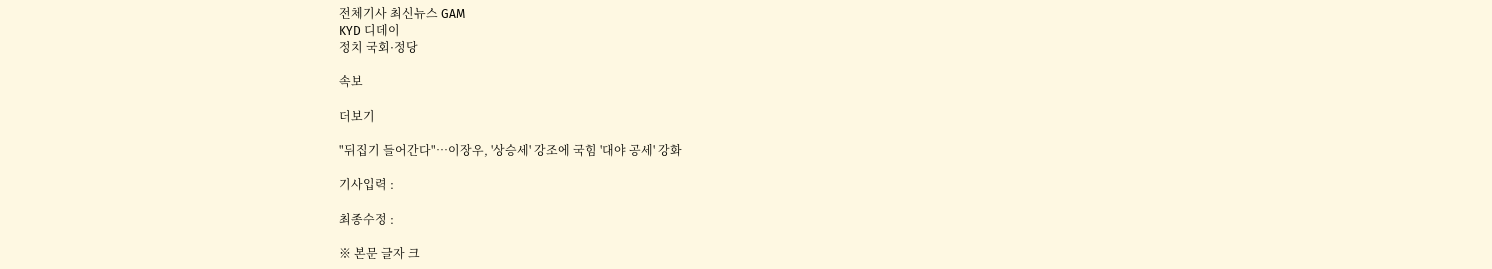전체기사 최신뉴스 GAM
KYD 디데이
정치 국회·정당

속보

더보기

"뒤집기 들어간다"…이장우, '상승세' 강조에 국힘 '대야 공세' 강화

기사입력 :

최종수정 :

※ 본문 글자 크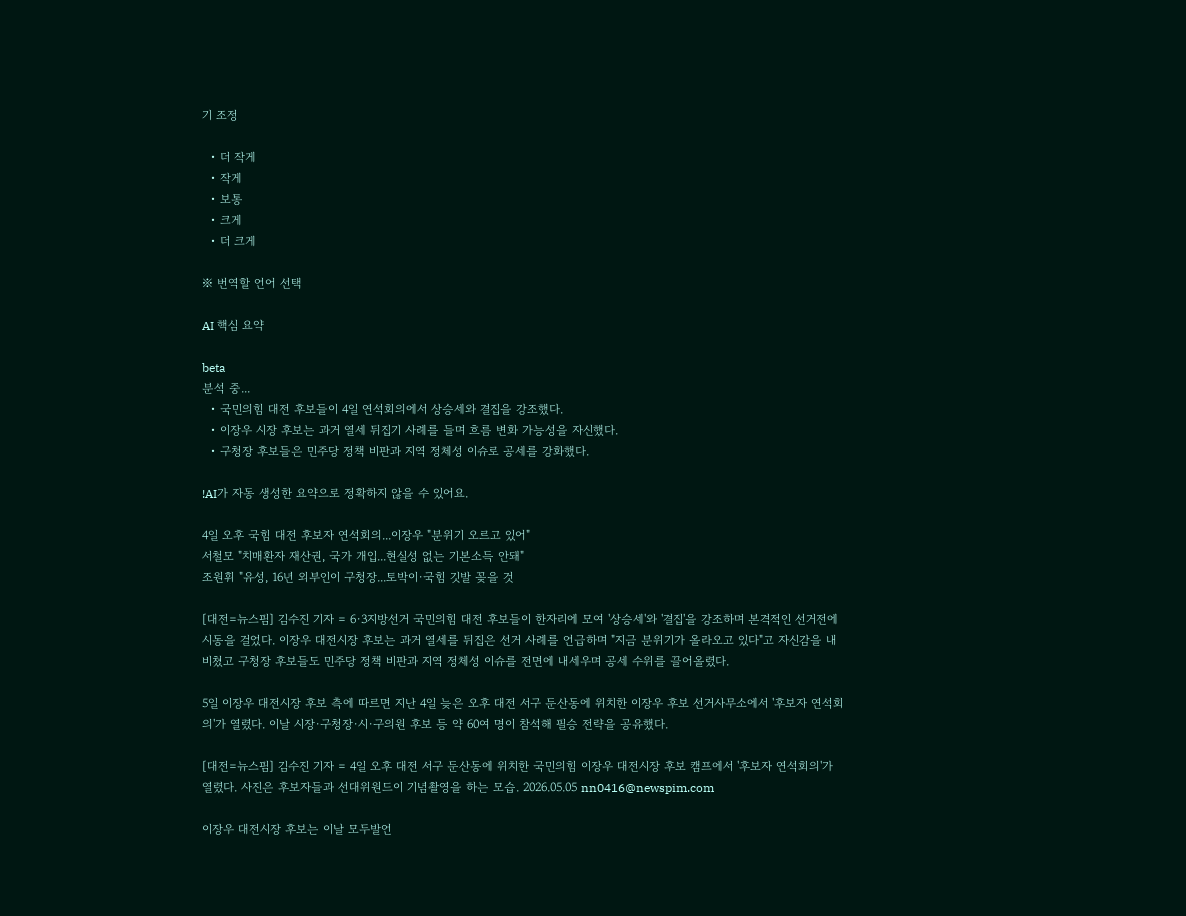기 조정

  • 더 작게
  • 작게
  • 보통
  • 크게
  • 더 크게

※ 번역할 언어 선택

AI 핵심 요약

beta
분석 중...
  • 국민의힘 대전 후보들이 4일 연석회의에서 상승세와 결집을 강조했다.
  • 이장우 시장 후보는 과거 열세 뒤집기 사례를 들며 흐름 변화 가능성을 자신했다.
  • 구청장 후보들은 민주당 정책 비판과 지역 정체성 이슈로 공세를 강화했다.

!AI가 자동 생성한 요약으로 정확하지 않을 수 있어요.

4일 오후 국힘 대전 후보자 연석회의...이장우 "분위기 오르고 있어"
서철모 "치매환자 재산권, 국가 개입...현실성 없는 기본소득 안돼"
조원휘 "유성, 16년 외부인이 구청장...토박이·국힘 깃발 꽂을 것

[대전=뉴스핌] 김수진 기자 = 6·3지방선거 국민의힘 대전 후보들이 한자리에 모여 '상승세'와 '결집'을 강조하며 본격적인 선거전에 시동을 걸었다. 이장우 대전시장 후보는 과거 열세를 뒤집은 선거 사례를 언급하며 "지금 분위기가 올라오고 있다"고 자신감을 내비쳤고 구청장 후보들도 민주당 정책 비판과 지역 정체성 이슈를 전면에 내세우며 공세 수위를 끌어올렸다.

5일 이장우 대전시장 후보 측에 따르면 지난 4일 늦은 오후 대전 서구 둔산동에 위치한 이장우 후보 선거사무소에서 '후보자 연석회의'가 열렸다. 이날 시장·구청장·시·구의원 후보 등 약 60여 명이 참석해 필승 전략을 공유했다.

[대전=뉴스핌] 김수진 기자 = 4일 오후 대전 서구 둔산동에 위치한 국민의힘 이장우 대전시장 후보 캠프에서 '후보자 연석회의'가 열렸다. 사진은 후보자들과 선대위원드이 기념촬영을 하는 모습. 2026.05.05 nn0416@newspim.com

이장우 대전시장 후보는 이날 모두발언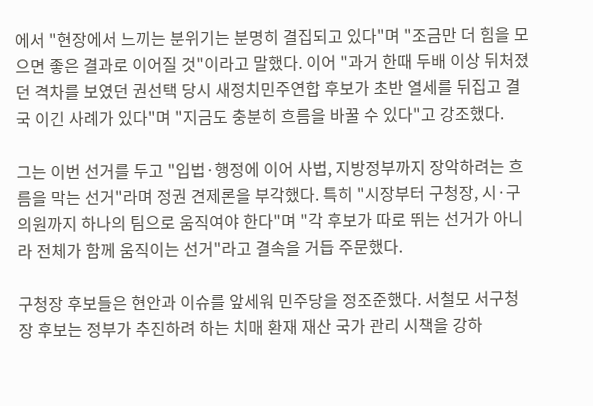에서 "현장에서 느끼는 분위기는 분명히 결집되고 있다"며 "조금만 더 힘을 모으면 좋은 결과로 이어질 것"이라고 말했다. 이어 "과거 한때 두배 이상 뒤처졌던 격차를 보였던 권선택 당시 새정치민주연합 후보가 초반 열세를 뒤집고 결국 이긴 사례가 있다"며 "지금도 충분히 흐름을 바꿀 수 있다"고 강조했다.

그는 이번 선거를 두고 "입법·행정에 이어 사법, 지방정부까지 장악하려는 흐름을 막는 선거"라며 정권 견제론을 부각했다. 특히 "시장부터 구청장, 시·구의원까지 하나의 팀으로 움직여야 한다"며 "각 후보가 따로 뛰는 선거가 아니라 전체가 함께 움직이는 선거"라고 결속을 거듭 주문했다.

구청장 후보들은 현안과 이슈를 앞세워 민주당을 정조준했다. 서철모 서구청장 후보는 정부가 추진하려 하는 치매 환재 재산 국가 관리 시책을 강하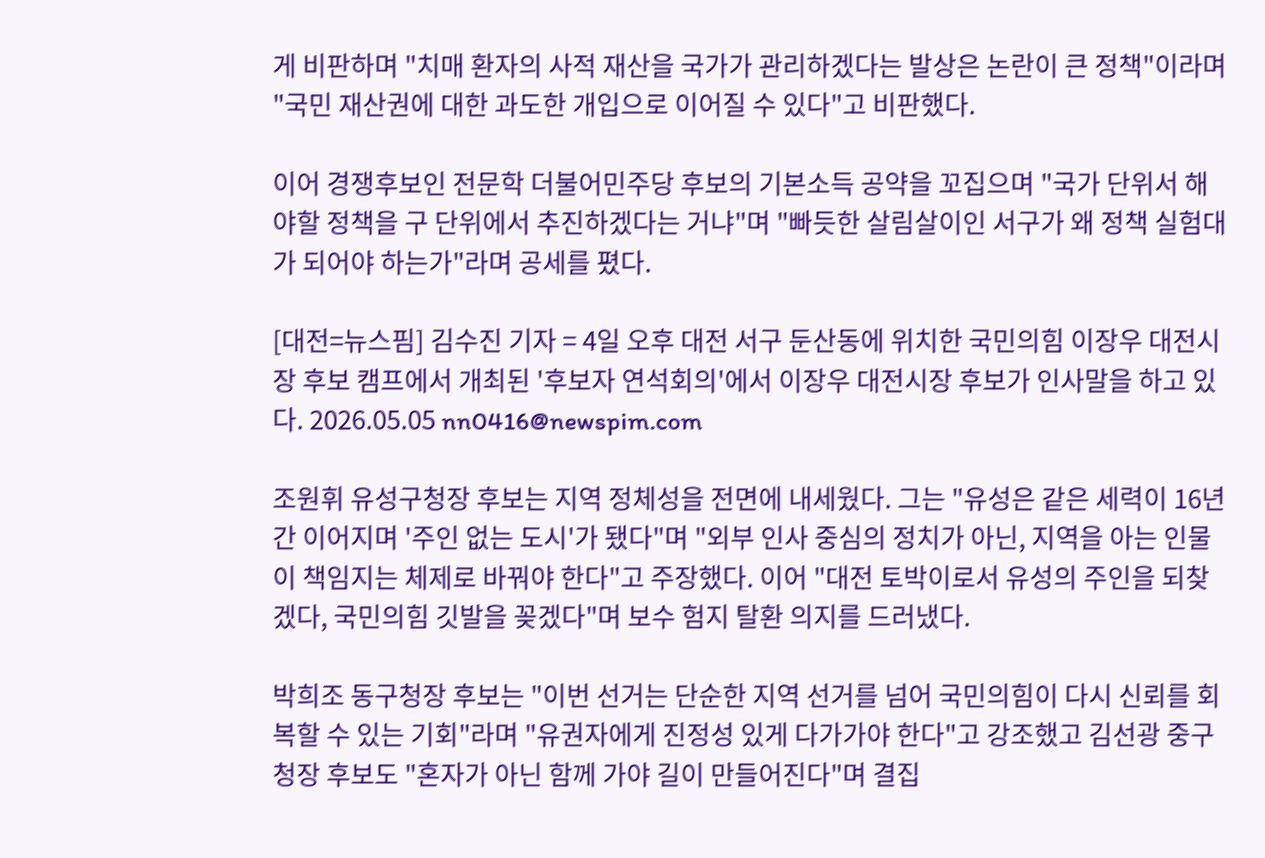게 비판하며 "치매 환자의 사적 재산을 국가가 관리하겠다는 발상은 논란이 큰 정책"이라며 "국민 재산권에 대한 과도한 개입으로 이어질 수 있다"고 비판했다.

이어 경쟁후보인 전문학 더불어민주당 후보의 기본소득 공약을 꼬집으며 "국가 단위서 해야할 정책을 구 단위에서 추진하겠다는 거냐"며 "빠듯한 살림살이인 서구가 왜 정책 실험대가 되어야 하는가"라며 공세를 폈다.

[대전=뉴스핌] 김수진 기자 = 4일 오후 대전 서구 둔산동에 위치한 국민의힘 이장우 대전시장 후보 캠프에서 개최된 '후보자 연석회의'에서 이장우 대전시장 후보가 인사말을 하고 있다. 2026.05.05 nn0416@newspim.com

조원휘 유성구청장 후보는 지역 정체성을 전면에 내세웠다. 그는 "유성은 같은 세력이 16년간 이어지며 '주인 없는 도시'가 됐다"며 "외부 인사 중심의 정치가 아닌, 지역을 아는 인물이 책임지는 체제로 바꿔야 한다"고 주장했다. 이어 "대전 토박이로서 유성의 주인을 되찾겠다, 국민의힘 깃발을 꽂겠다"며 보수 험지 탈환 의지를 드러냈다.

박희조 동구청장 후보는 "이번 선거는 단순한 지역 선거를 넘어 국민의힘이 다시 신뢰를 회복할 수 있는 기회"라며 "유권자에게 진정성 있게 다가가야 한다"고 강조했고 김선광 중구청장 후보도 "혼자가 아닌 함께 가야 길이 만들어진다"며 결집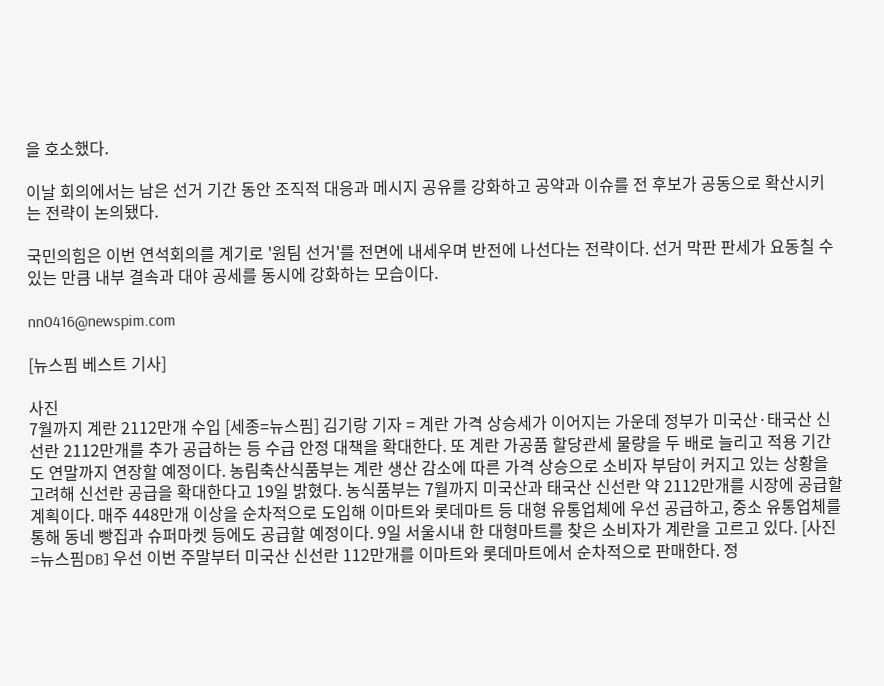을 호소했다.

이날 회의에서는 남은 선거 기간 동안 조직적 대응과 메시지 공유를 강화하고 공약과 이슈를 전 후보가 공동으로 확산시키는 전략이 논의됐다.

국민의힘은 이번 연석회의를 계기로 '원팀 선거'를 전면에 내세우며 반전에 나선다는 전략이다. 선거 막판 판세가 요동칠 수 있는 만큼 내부 결속과 대야 공세를 동시에 강화하는 모습이다.

nn0416@newspim.com

[뉴스핌 베스트 기사]

사진
7월까지 계란 2112만개 수입 [세종=뉴스핌] 김기랑 기자 = 계란 가격 상승세가 이어지는 가운데 정부가 미국산·태국산 신선란 2112만개를 추가 공급하는 등 수급 안정 대책을 확대한다. 또 계란 가공품 할당관세 물량을 두 배로 늘리고 적용 기간도 연말까지 연장할 예정이다. 농림축산식품부는 계란 생산 감소에 따른 가격 상승으로 소비자 부담이 커지고 있는 상황을 고려해 신선란 공급을 확대한다고 19일 밝혔다. 농식품부는 7월까지 미국산과 태국산 신선란 약 2112만개를 시장에 공급할 계획이다. 매주 448만개 이상을 순차적으로 도입해 이마트와 롯데마트 등 대형 유통업체에 우선 공급하고, 중소 유통업체를 통해 동네 빵집과 슈퍼마켓 등에도 공급할 예정이다. 9일 서울시내 한 대형마트를 찾은 소비자가 계란을 고르고 있다. [사진=뉴스핌DB] 우선 이번 주말부터 미국산 신선란 112만개를 이마트와 롯데마트에서 순차적으로 판매한다. 정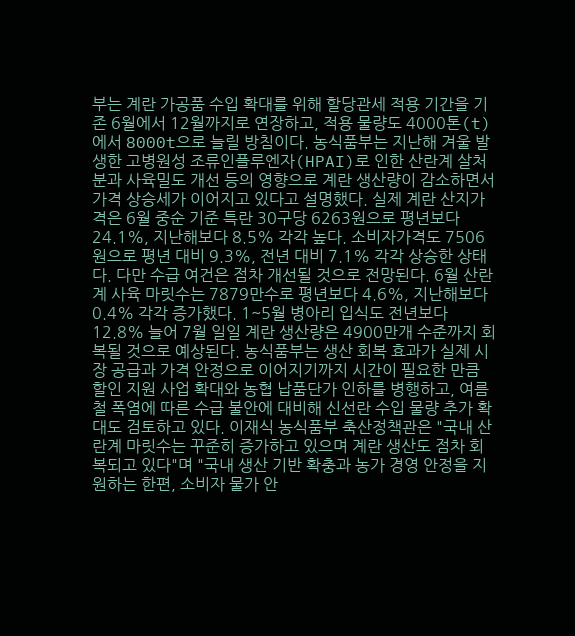부는 계란 가공품 수입 확대를 위해 할당관세 적용 기간을 기존 6월에서 12월까지로 연장하고, 적용 물량도 4000톤(t)에서 8000t으로 늘릴 방침이다. 농식품부는 지난해 겨울 발생한 고병원성 조류인플루엔자(HPAI)로 인한 산란계 살처분과 사육밀도 개선 등의 영향으로 계란 생산량이 감소하면서 가격 상승세가 이어지고 있다고 설명했다. 실제 계란 산지가격은 6월 중순 기준 특란 30구당 6263원으로 평년보다 24.1%, 지난해보다 8.5% 각각 높다. 소비자가격도 7506원으로 평년 대비 9.3%, 전년 대비 7.1% 각각 상승한 상태다. 다만 수급 여건은 점차 개선될 것으로 전망된다. 6월 산란계 사육 마릿수는 7879만수로 평년보다 4.6%, 지난해보다 0.4% 각각 증가했다. 1~5월 병아리 입식도 전년보다 12.8% 늘어 7월 일일 계란 생산량은 4900만개 수준까지 회복될 것으로 예상된다. 농식품부는 생산 회복 효과가 실제 시장 공급과 가격 안정으로 이어지기까지 시간이 필요한 만큼 할인 지원 사업 확대와 농협 납품단가 인하를 병행하고, 여름철 폭염에 따른 수급 불안에 대비해 신선란 수입 물량 추가 확대도 검토하고 있다. 이재식 농식품부 축산정책관은 "국내 산란계 마릿수는 꾸준히 증가하고 있으며 계란 생산도 점차 회복되고 있다"며 "국내 생산 기반 확충과 농가 경영 안정을 지원하는 한편, 소비자 물가 안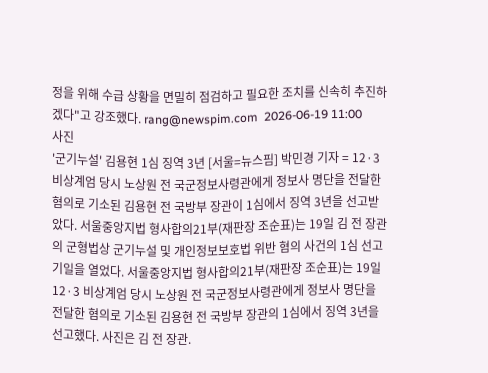정을 위해 수급 상황을 면밀히 점검하고 필요한 조치를 신속히 추진하겠다"고 강조했다. rang@newspim.com  2026-06-19 11:00
사진
'군기누설' 김용현 1심 징역 3년 [서울=뉴스핌] 박민경 기자 = 12·3 비상계엄 당시 노상원 전 국군정보사령관에게 정보사 명단을 전달한 혐의로 기소된 김용현 전 국방부 장관이 1심에서 징역 3년을 선고받았다. 서울중앙지법 형사합의21부(재판장 조순표)는 19일 김 전 장관의 군형법상 군기누설 및 개인정보보호법 위반 혐의 사건의 1심 선고기일을 열었다. 서울중앙지법 형사합의21부(재판장 조순표)는 19일 12·3 비상계엄 당시 노상원 전 국군정보사령관에게 정보사 명단을 전달한 혐의로 기소된 김용현 전 국방부 장관의 1심에서 징역 3년을 선고했다. 사진은 김 전 장관.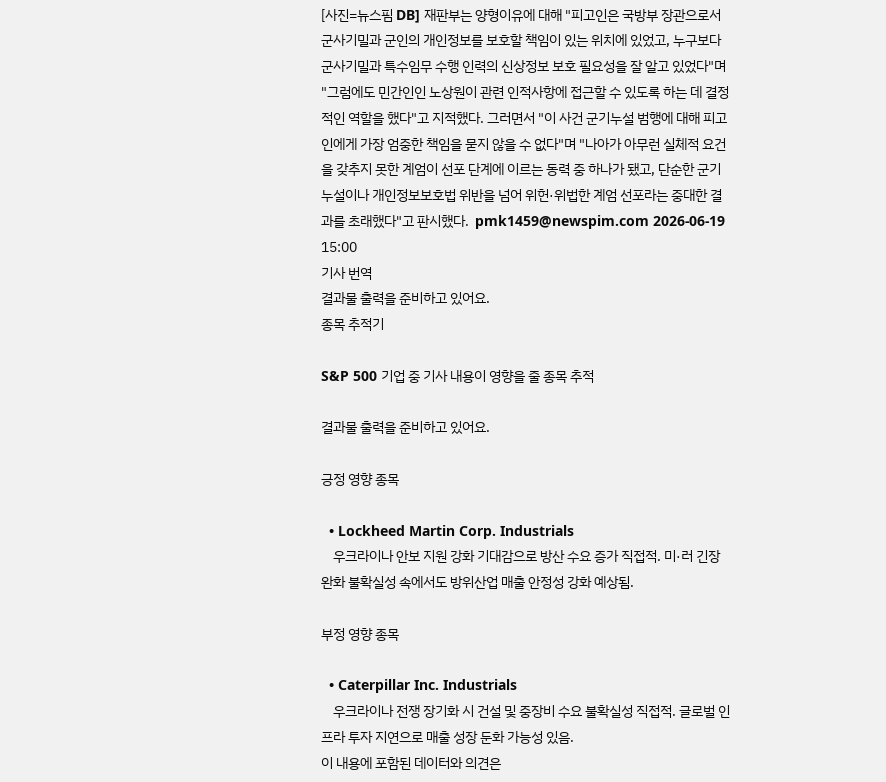[사진=뉴스핌 DB] 재판부는 양형이유에 대해 "피고인은 국방부 장관으로서 군사기밀과 군인의 개인정보를 보호할 책임이 있는 위치에 있었고, 누구보다 군사기밀과 특수임무 수행 인력의 신상정보 보호 필요성을 잘 알고 있었다"며 "그럼에도 민간인인 노상원이 관련 인적사항에 접근할 수 있도록 하는 데 결정적인 역할을 했다"고 지적했다. 그러면서 "이 사건 군기누설 범행에 대해 피고인에게 가장 엄중한 책임을 묻지 않을 수 없다"며 "나아가 아무런 실체적 요건을 갖추지 못한 계엄이 선포 단계에 이르는 동력 중 하나가 됐고, 단순한 군기누설이나 개인정보보호법 위반을 넘어 위헌·위법한 계엄 선포라는 중대한 결과를 초래했다"고 판시했다.  pmk1459@newspim.com 2026-06-19 15:00
기사 번역
결과물 출력을 준비하고 있어요.
종목 추적기

S&P 500 기업 중 기사 내용이 영향을 줄 종목 추적

결과물 출력을 준비하고 있어요.

긍정 영향 종목

  • Lockheed Martin Corp. Industrials
    우크라이나 안보 지원 강화 기대감으로 방산 수요 증가 직접적. 미·러 긴장 완화 불확실성 속에서도 방위산업 매출 안정성 강화 예상됨.

부정 영향 종목

  • Caterpillar Inc. Industrials
    우크라이나 전쟁 장기화 시 건설 및 중장비 수요 불확실성 직접적. 글로벌 인프라 투자 지연으로 매출 성장 둔화 가능성 있음.
이 내용에 포함된 데이터와 의견은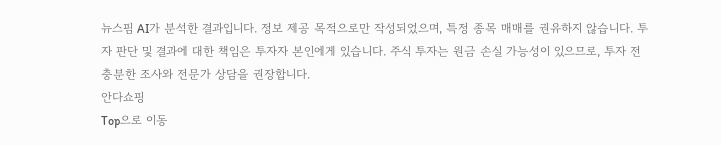뉴스핌 AI가 분석한 결과입니다. 정보 제공 목적으로만 작성되었으며, 특정 종목 매매를 권유하지 않습니다. 투자 판단 및 결과에 대한 책임은 투자자 본인에게 있습니다. 주식 투자는 원금 손실 가능성이 있으므로, 투자 전 충분한 조사와 전문가 상담을 권장합니다.
안다쇼핑
Top으로 이동